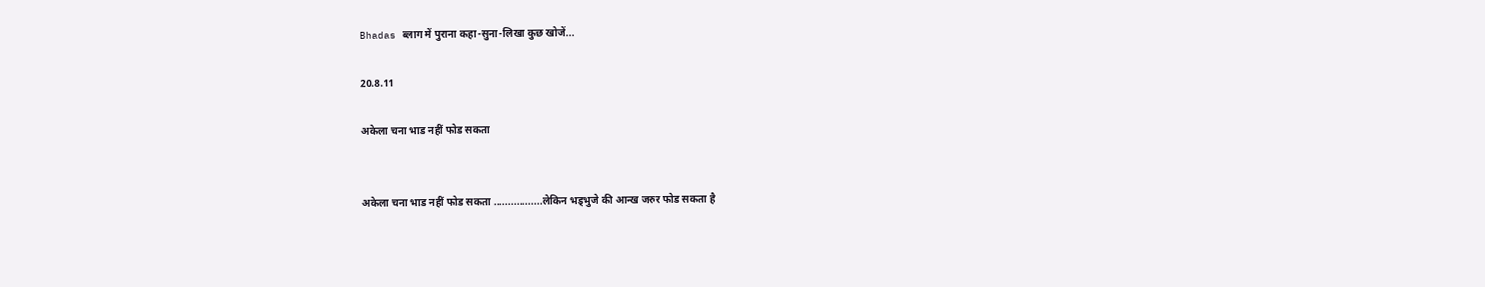Bhadas ब्लाग में पुराना कहा-सुना-लिखा कुछ खोजें...

20.8.11

अकेला चना भाड नहीं फोड सकता


अकेला चना भाड नहीं फोड सकता .................लेकिन भड्भुजे की आन्ख जरुर फोड सकता है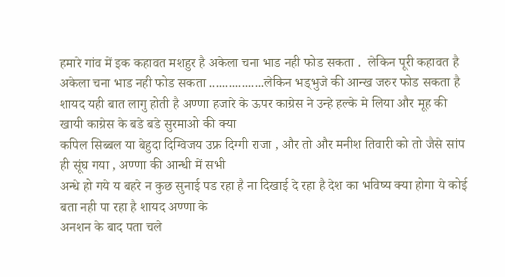हमारे गांव में इक कहावत मशहुर है अकेला चना भाड नही फोड सकता .  लेकिन पूरी कहावत है
अकेला चना भाड नही फोड सकता .................लेकिन भड्भुजे की आन्ख जरुर फोड सकता है
शायद यही बात लागु होती है अण्णा हजारे के ऊपर काग्रेस ने उन्हे हल्के मे लिया और मूह की खायी काग्रेस के बडे बडे सुरमाओ की क्या
कपिल सिब्बल या बेहुदा दिग्विजय उफ्र दिग्गी राजा , और तो और मनीश तिवारी को तो जैसे सांप ही सूंघ गया , अण्णा की आन्धी में सभी
अन्धे हो गये य बहरे न कुछ सुनाई पड रहा है ना दिखाई दे रहा है देश का भविष्य क्या होगा ये कोई बता नही पा रहा है शायद अण्णा के
अनशन के बाद पता चले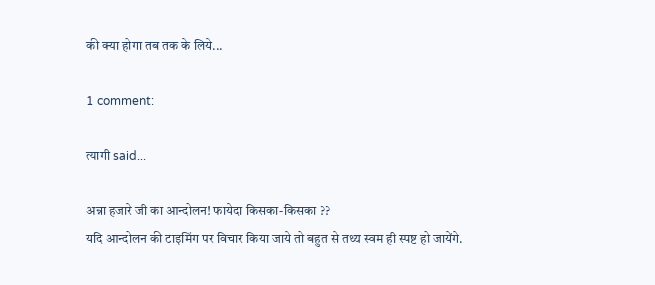की क्या होगा तब तक के लिये...

1 comment:

त्यागी said...

अन्ना हजारे जी का आन्दोलन! फायेदा किसका-किसका ??
यदि आन्दोलन की टाइमिंग पर विचार किया जाये तो बहुत से तथ्य स्वम ही स्पष्ट हो जायेंगे.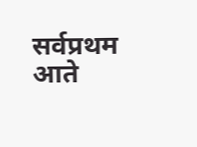सर्वप्रथम आते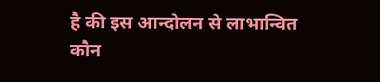है की इस आन्दोलन से लाभान्वित कौन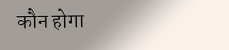कौन होगा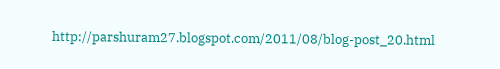http://parshuram27.blogspot.com/2011/08/blog-post_20.html